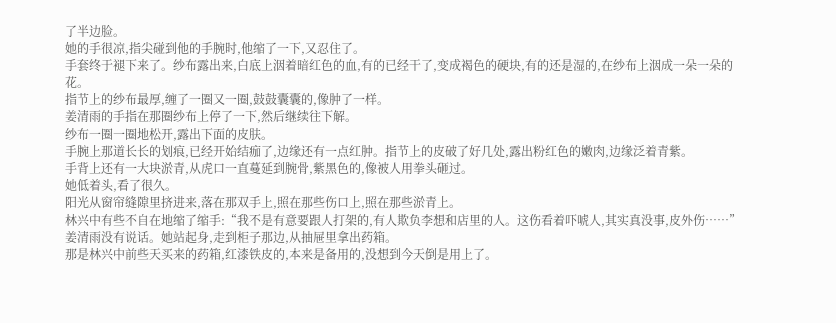了半边脸。
她的手很凉,指尖碰到他的手腕时,他缩了一下,又忍住了。
手套终于褪下来了。纱布露出来,白底上洇着暗红色的血,有的已经干了,变成褐色的硬块,有的还是湿的,在纱布上洇成一朵一朵的花。
指节上的纱布最厚,缠了一圈又一圈,鼓鼓囊囊的,像肿了一样。
姜清雨的手指在那圈纱布上停了一下,然后继续往下解。
纱布一圈一圈地松开,露出下面的皮肤。
手腕上那道长长的划痕,已经开始结痂了,边缘还有一点红肿。指节上的皮破了好几处,露出粉红色的嫩肉,边缘泛着青紫。
手背上还有一大块淤青,从虎口一直蔓延到腕骨,紫黑色的,像被人用拳头砸过。
她低着头,看了很久。
阳光从窗帘缝隙里挤进来,落在那双手上,照在那些伤口上,照在那些淤青上。
林兴中有些不自在地缩了缩手:“我不是有意要跟人打架的,有人欺负李想和店里的人。这伤看着吓唬人,其实真没事,皮外伤……”
姜清雨没有说话。她站起身,走到柜子那边,从抽屉里拿出药箱。
那是林兴中前些天买来的药箱,红漆铁皮的,本来是备用的,没想到今天倒是用上了。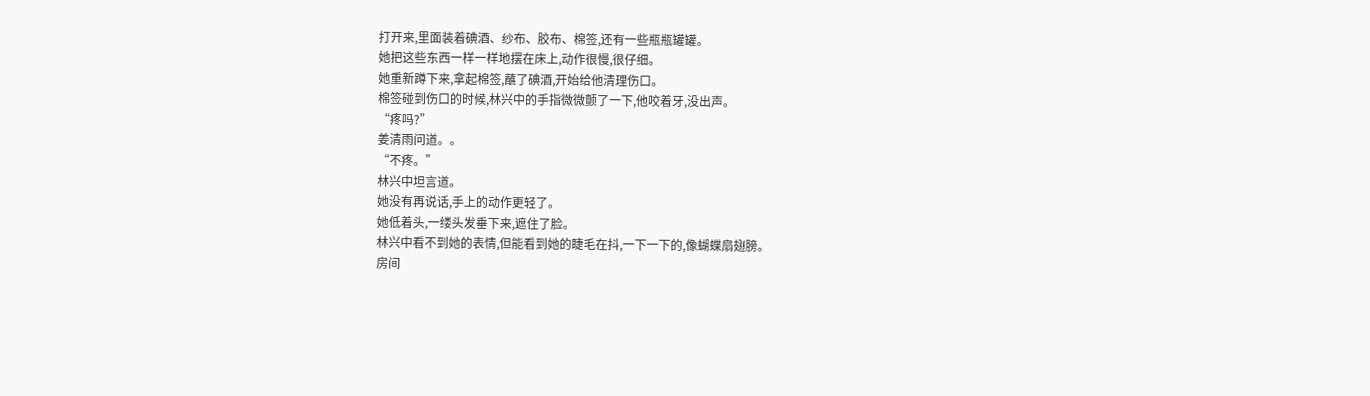打开来,里面装着碘酒、纱布、胶布、棉签,还有一些瓶瓶罐罐。
她把这些东西一样一样地摆在床上,动作很慢,很仔细。
她重新蹲下来,拿起棉签,蘸了碘酒,开始给他清理伤口。
棉签碰到伤口的时候,林兴中的手指微微颤了一下,他咬着牙,没出声。
“疼吗?”
姜清雨问道。。
“不疼。”
林兴中坦言道。
她没有再说话,手上的动作更轻了。
她低着头,一缕头发垂下来,遮住了脸。
林兴中看不到她的表情,但能看到她的睫毛在抖,一下一下的,像蝴蝶扇翅膀。
房间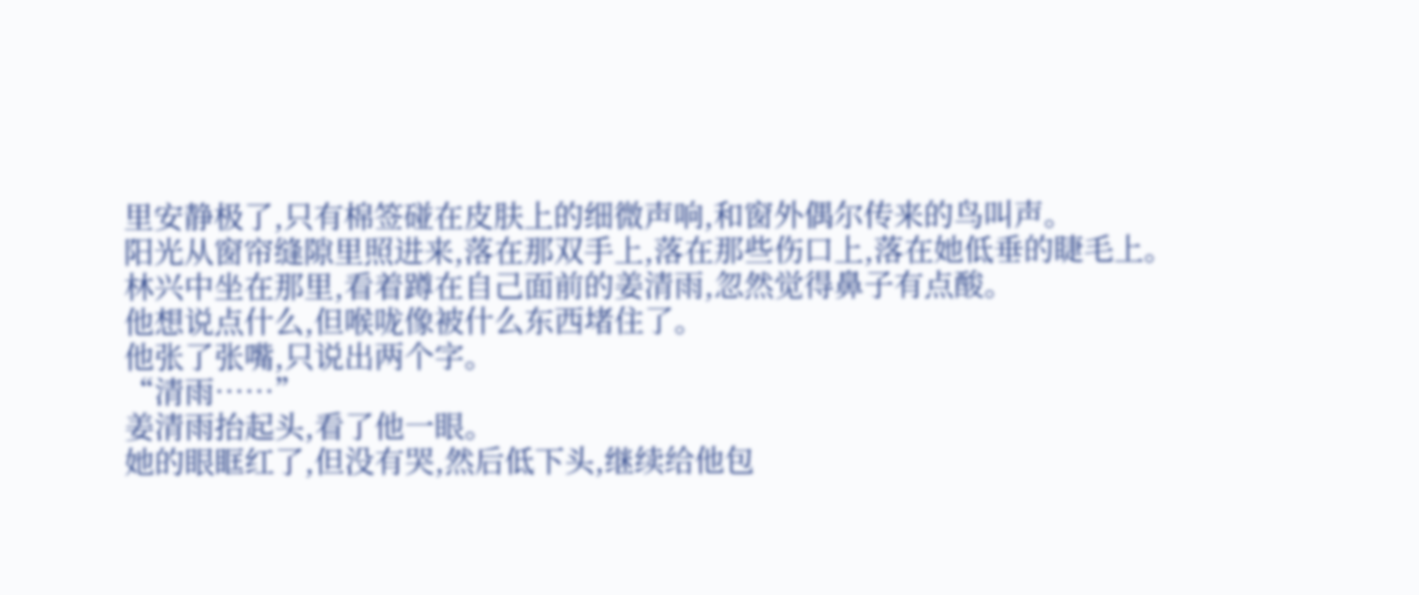里安静极了,只有棉签碰在皮肤上的细微声响,和窗外偶尔传来的鸟叫声。
阳光从窗帘缝隙里照进来,落在那双手上,落在那些伤口上,落在她低垂的睫毛上。
林兴中坐在那里,看着蹲在自己面前的姜清雨,忽然觉得鼻子有点酸。
他想说点什么,但喉咙像被什么东西堵住了。
他张了张嘴,只说出两个字。
“清雨……”
姜清雨抬起头,看了他一眼。
她的眼眶红了,但没有哭,然后低下头,继续给他包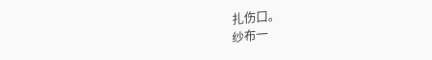扎伤口。
纱布一